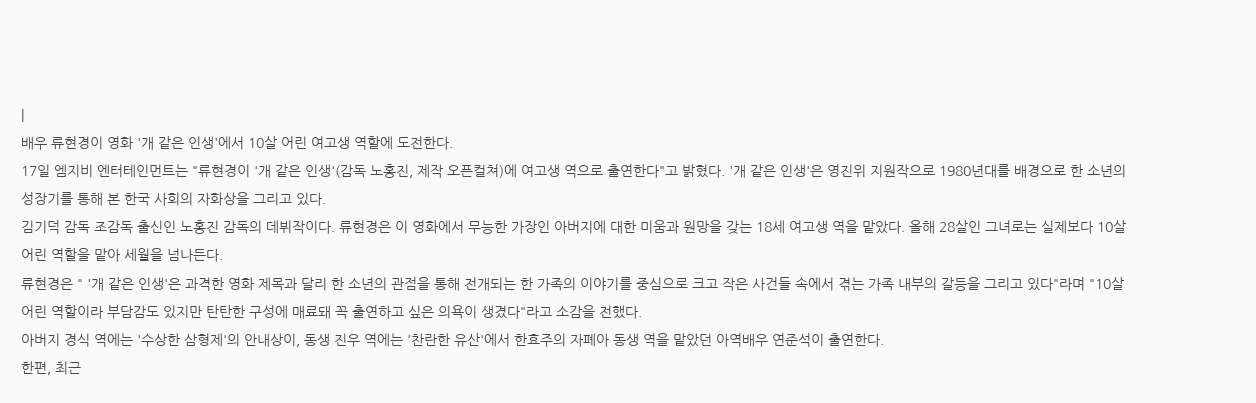|
배우 류현경이 영화 '개 같은 인생'에서 10살 어린 여고생 역할에 도전한다.
17일 엠지비 엔터테인먼트는 "류현경이 '개 같은 인생'(감독 노홍진, 제작 오픈컬쳐)에 여고생 역으로 출연한다"고 밝혔다. '개 같은 인생'은 영진위 지원작으로 1980년대를 배경으로 한 소년의 성장기를 통해 본 한국 사회의 자화상을 그리고 있다.
김기덕 감독 조감독 출신인 노홍진 감독의 데뷔작이다. 류현경은 이 영화에서 무능한 가장인 아버지에 대한 미움과 원망을 갖는 18세 여고생 역을 맡았다. 올해 28살인 그녀로는 실제보다 10살 어린 역할을 맡아 세월을 넘나든다.
류현경은 " '개 같은 인생'은 과격한 영화 제목과 달리 한 소년의 관점을 통해 전개되는 한 가족의 이야기를 중심으로 크고 작은 사건들 속에서 겪는 가족 내부의 갈등을 그리고 있다"라며 "10살 어린 역할이라 부담감도 있지만 탄탄한 구성에 매료돼 꼭 출연하고 싶은 의욕이 생겼다"라고 소감을 전했다.
아버지 경식 역에는 '수상한 삼형제'의 안내상이, 동생 진우 역에는 '찬란한 유산'에서 한효주의 자폐아 동생 역을 맡았던 아역배우 연준석이 출연한다.
한편, 최근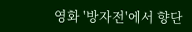영화 '방자전'에서 향단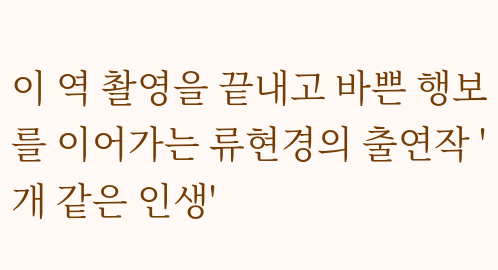이 역 촬영을 끝내고 바쁜 행보를 이어가는 류현경의 출연작 '개 같은 인생'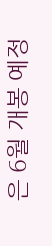은 6월 개봉 예정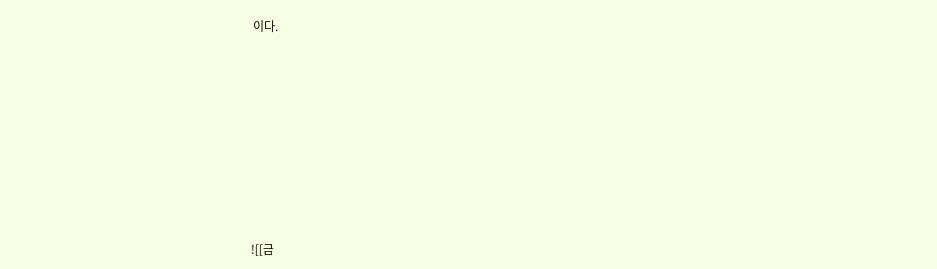이다.











![[금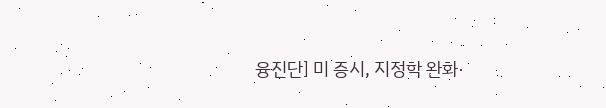융진단] 미 증시, 지정학 완화·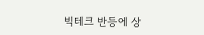빅테크 반등에 상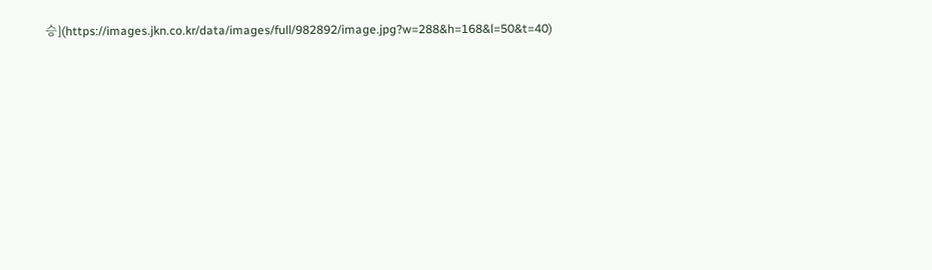승](https://images.jkn.co.kr/data/images/full/982892/image.jpg?w=288&h=168&l=50&t=40)